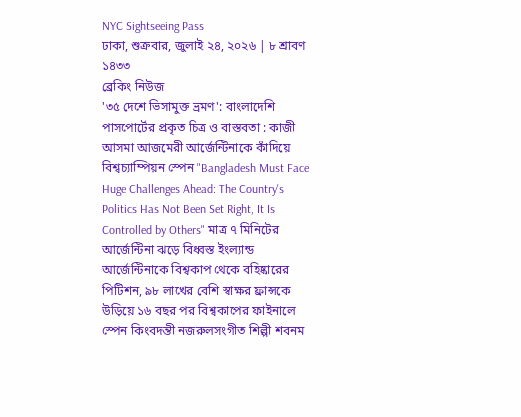NYC Sightseeing Pass
ঢাকা, শুক্রবার, জুলাই ২৪, ২০২৬ | ৮ শ্রাবণ ১৪৩৩
ব্রেকিং নিউজ
'৩৫ দেশে ভিসামুক্ত ভ্রমণ': বাংলাদেশি পাসপোর্টের প্রকৃত চিত্র ও বাস্তবতা : কাজী আসমা আজমেরী আর্জেন্টিনাকে কাঁদিয়ে বিশ্বচ্যাম্পিয়ন স্পেন "Bangladesh Must Face Huge Challenges Ahead: The Country's Politics Has Not Been Set Right, It Is Controlled by Others" মাত্র ৭ মিনিটের আর্জেন্টিনা ঝড়ে বিধ্বস্ত ইংল্যান্ড আর্জেন্টিনাকে বিশ্বকাপ থেকে বহিষ্কারের পিটিশন, ৯৮ লাখের বেশি স্বাক্ষর ফ্রান্সকে উড়িয়ে ১৬ বছর পর বিশ্বকাপের ফাইনালে স্পেন কিংবদন্তী নজরুলসংগীত শিল্পী শবনম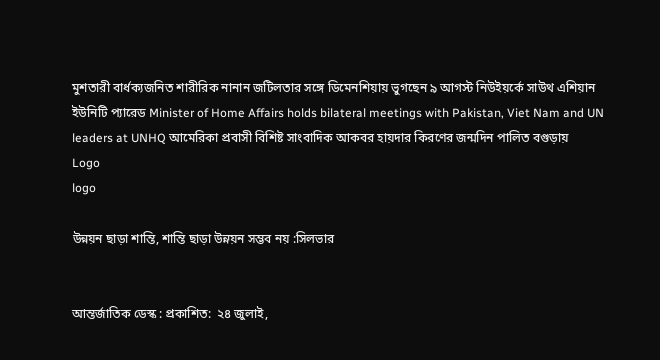মুশতারী বার্ধক্যজনিত শারীরিক নানান জটিলতার সঙ্গে ডিমেনশিয়ায় ভুগছেন ৯ আগস্ট নিউইয়র্কে সাউথ এশিয়ান  ইউনিটি প্যারেড Minister of Home Affairs holds bilateral meetings with Pakistan, Viet Nam and UN leaders at UNHQ আমেরিকা প্রবাসী বিশিষ্ট সাংবাদিক আকবর হায়দার কিরণের জন্মদিন পালিত বগুড়ায়
Logo
logo

উন্নয়ন ছাড়া শান্তি, শান্তি ছাড়া উন্নয়ন সম্ভব নয় :সিলভার


আন্তর্জাতিক ডেস্ক : প্রকাশিত:  ২৪ জুলাই,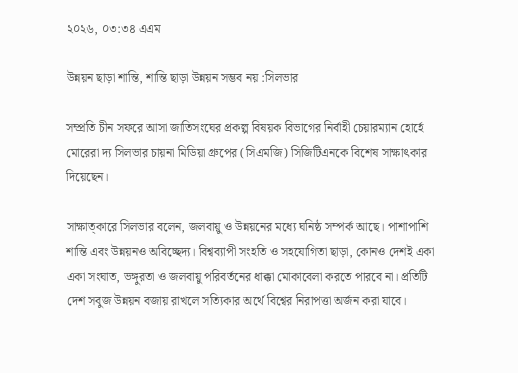২০২৬, ০৩:৩৪ এএম

উন্নয়ন ছাড়া শান্তি, শান্তি ছাড়া উন্নয়ন সম্ভব নয় :সিলভার

সম্প্রতি চীন সফরে আসা জাতিসংঘের প্রকল্প বিষয়ক বিভাগের নির্বাহী চেয়ারম্যান হোর্হে মোরেরা দ্য সিলভার চায়না মিডিয়া গ্রুপের (সিএমজি) সিজিটিএনকে বিশেষ সাক্ষাৎকার দিয়েছেন।

সাক্ষাত্কারে সিলভার বলেন, জলবায়ু ও উন্নয়নের মধ্যে ঘনিষ্ঠ সম্পর্ক আছে। পাশাপাশি শান্তি এবং উন্নয়নও অবিচ্ছেদ্য। বিশ্বব্যাপী সংহতি ও সহযোগিতা ছাড়া, কোনও দেশই একা একা সংঘাত, ভঙ্গুরতা ও জলবায়ু পরিবর্তনের ধাক্কা মোকাবেলা করতে পারবে না। প্রতিটি দেশ সবুজ উন্নয়ন বজায় রাখলে সত্যিকার অর্থে বিশ্বের নিরাপত্তা অর্জন করা যাবে।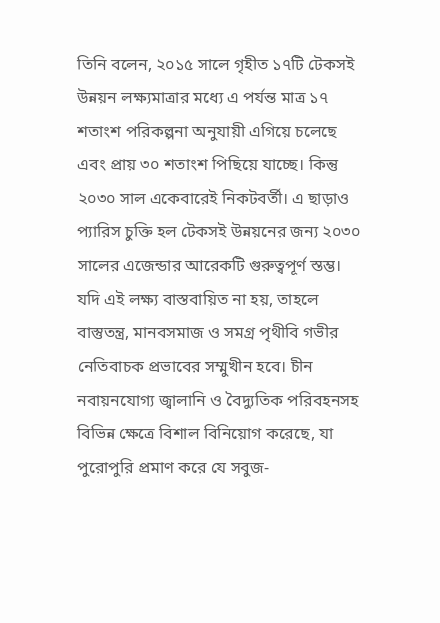তিনি বলেন, ২০১৫ সালে গৃহীত ১৭টি টেকসই উন্নয়ন লক্ষ্যমাত্রার মধ্যে এ পর্যন্ত মাত্র ১৭ শতাংশ পরিকল্পনা অনুযায়ী এগিয়ে চলেছে এবং প্রায় ৩০ শতাংশ পিছিয়ে যাচ্ছে। কিন্তু ২০৩০ সাল একেবারেই নিকটবর্তী। এ ছাড়াও প্যারিস চুক্তি হল টেকসই উন্নয়নের জন্য ২০৩০ সালের এজেন্ডার আরেকটি গুরুত্বপূর্ণ স্তম্ভ। যদি এই লক্ষ্য বাস্তবায়িত না হয়, তাহলে বাস্তুতন্ত্র, মানবসমাজ ও সমগ্র পৃথীবি গভীর নেতিবাচক প্রভাবের সম্মুখীন হবে। চীন নবায়নযোগ্য জ্বালানি ও বৈদ্যুতিক পরিবহনসহ বিভিন্ন ক্ষেত্রে বিশাল বিনিয়োগ করেছে, যা পুরোপুরি প্রমাণ করে যে সবুজ-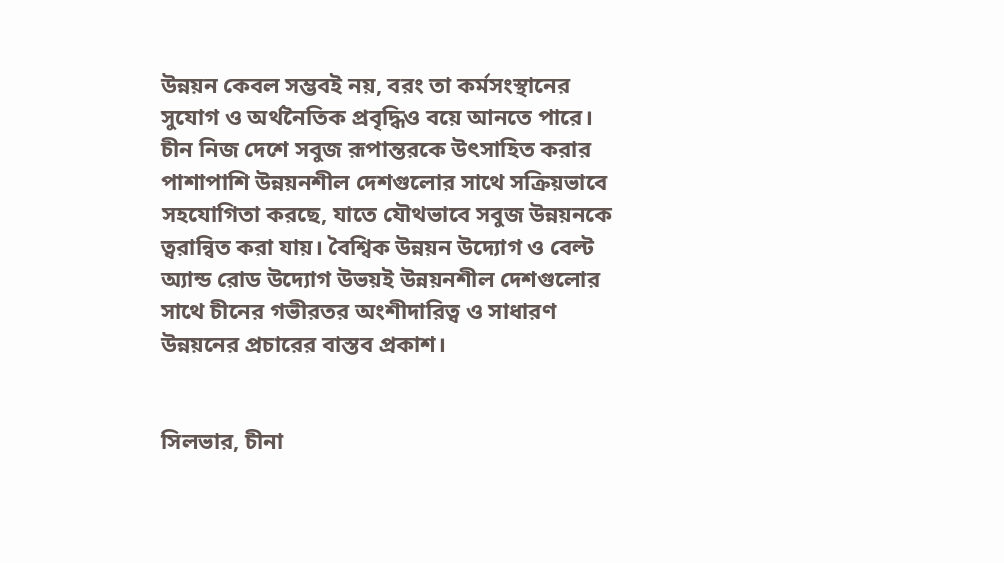উন্নয়ন কেবল সম্ভবই নয়, বরং তা কর্মসংস্থানের সুযোগ ও অর্থনৈতিক প্রবৃদ্ধিও বয়ে আনতে পারে। চীন নিজ দেশে সবুজ রূপান্তরকে উৎসাহিত করার পাশাপাশি উন্নয়নশীল দেশগুলোর সাথে সক্রিয়ভাবে সহযোগিতা করছে, যাতে যৌথভাবে সবুজ উন্নয়নকে ত্বরান্বিত করা যায়। বৈশ্বিক উন্নয়ন উদ্যোগ ও বেল্ট অ্যান্ড রোড উদ্যোগ উভয়ই উন্নয়নশীল দেশগুলোর সাথে চীনের গভীরতর অংশীদারিত্ব ও সাধারণ উন্নয়নের প্রচারের বাস্তব প্রকাশ।


সিলভার, চীনা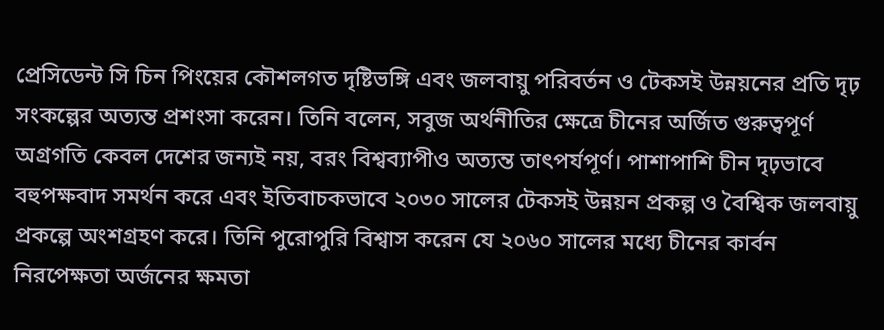প্রেসিডেন্ট সি চিন পিংয়ের কৌশলগত দৃষ্টিভঙ্গি এবং জলবায়ু পরিবর্তন ও টেকসই উন্নয়নের প্রতি দৃঢ় সংকল্পের অত্যন্ত প্রশংসা করেন। তিনি বলেন, সবুজ অর্থনীতির ক্ষেত্রে চীনের অর্জিত গুরুত্বপূর্ণ অগ্রগতি কেবল দেশের জন্যই নয়, বরং বিশ্বব্যাপীও অত্যন্ত তাৎপর্যপূর্ণ। পাশাপাশি চীন দৃঢ়ভাবে বহুপক্ষবাদ সমর্থন করে এবং ইতিবাচকভাবে ২০৩০ সালের টেকসই উন্নয়ন প্রকল্প ও বৈশ্বিক জলবায়ু প্রকল্পে অংশগ্রহণ করে। তিনি পুরোপুরি বিশ্বাস করেন যে ২০৬০ সালের মধ্যে চীনের কার্বন নিরপেক্ষতা অর্জনের ক্ষমতা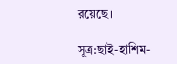রয়েছে।

সূত্র:ছাই-হাশিম-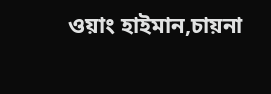ওয়াং হাইমান,চায়না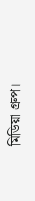মিডিয়া গ্রুপ।